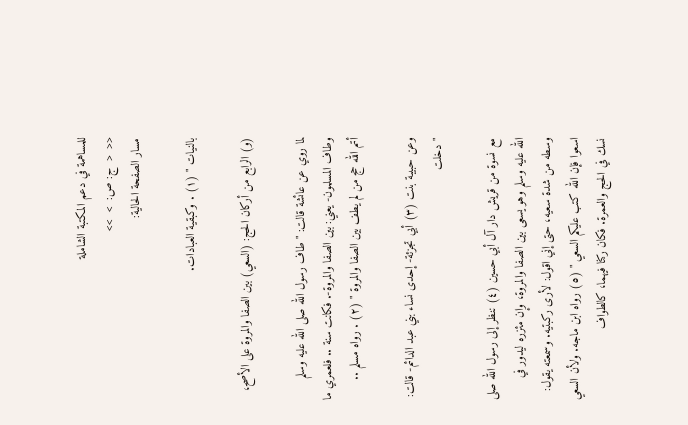للمساهمة في دعم المكتبة الشاملة
<<  <  ج: ص:  >  >>
مسار الصفحة الحالية:

بالنيات " (١) . وكبقية العبادات.

(و) الرابع من أركان الحج: (السعي) بين الصفا والمروة على الأصح،

لما روي عن عائشة قالت: " طاف رسول الله صلى الله عليه وسلم وطاف المسلمون- يعني: بين الصفا والمروة-. فكانت سنة .. فلعمري ما أتم الله حج من لم يطف بين الصفا والمروة " (٢) . رواه مسلم ..

وعن حبيبة بنت (٣) أبي تجزئة- إحدى نساء بني عبد الدائم- قالت: " دخلت

مع نسوة من قريش دار آل أبي حسين (٤) ننظر إلى رسول الله صلى الله عليه وسلم وهو يسعى بين الصفا والمروة، وإن مئزره ليدور في وسطه من شدة سعيه، حتى إني اقول: لأرى ركبتيه. وسمعته يقول: اسعوا فإن الله كتب عليكم السعي " (٥) رواه ابن ماجه. ولأن السعي نسك في الحج والعمرة. فكان ركنا فيهما، كالطواف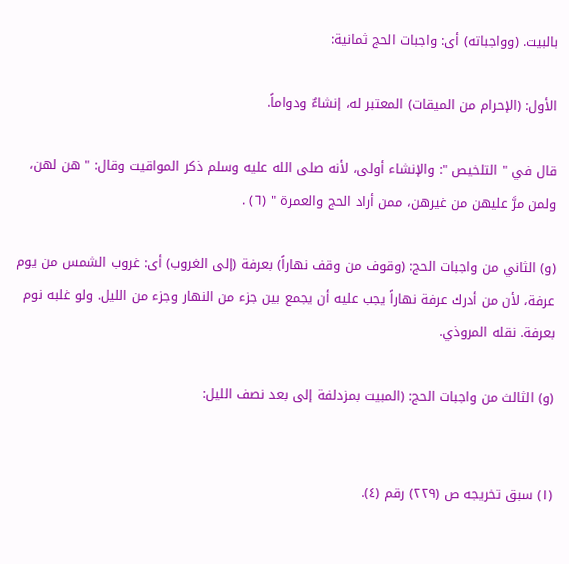بالبيت. (وواجباته) أى: واجبات الحج ثمانية:

الأول: (الإحرام من الميقات) المعتبر له، إنشاءٌ ودواماً.

قال في " التلخيص ": والإنشاء أولى، لأنه صلى الله عليه وسلم ذكر المواقيت وقال: " هن لهن، ولمن مرَّ عليهن من غيرهن، ممن أراد الحج والعمرة " (٦) .

(و) الثاني من واجبات الحج: (وقوف من وقف نهاراً) بعرفة (إلى الغروب) أى: غروب الشمس من يوم عرفة، لأن من أدرك عرفة نهاراً يجب عليه أن يجمع بين جزء من النهار وجزء من الليل. ولو غلبه نوم بعرفة. نقله المروذي.

(و) الثالث من واجبات الحج: (المبيت بمزدلفة إلى بعد نصف الليل:


(١) سبق تخريجه ص (٢٢٩) رقم (٤).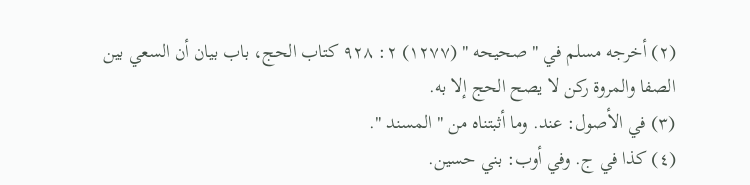(٢) أخرجه مسلم في " صحيحه " (١٢٧٧) ٢: ٩٢٨ كتاب الحج، باب بيان أن السعي بين الصفا والمروة ركن لا يصح الحج إلا به.
(٣) في الأصول: عند. وما أثبتناه من " المسند ".
(٤) كذا في ج. وفي أوب: بني حسين.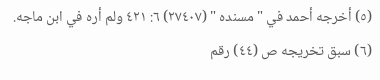(٥) أخرجه أحمد في " مسنده " (٢٧٤٠٧) ٦: ٤٢١ ولم أره في ابن ماجه.
(٦) سبق تخريجه ص (٤٤) رقم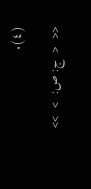(٤).

<<  <  ج: ص:  >  >>